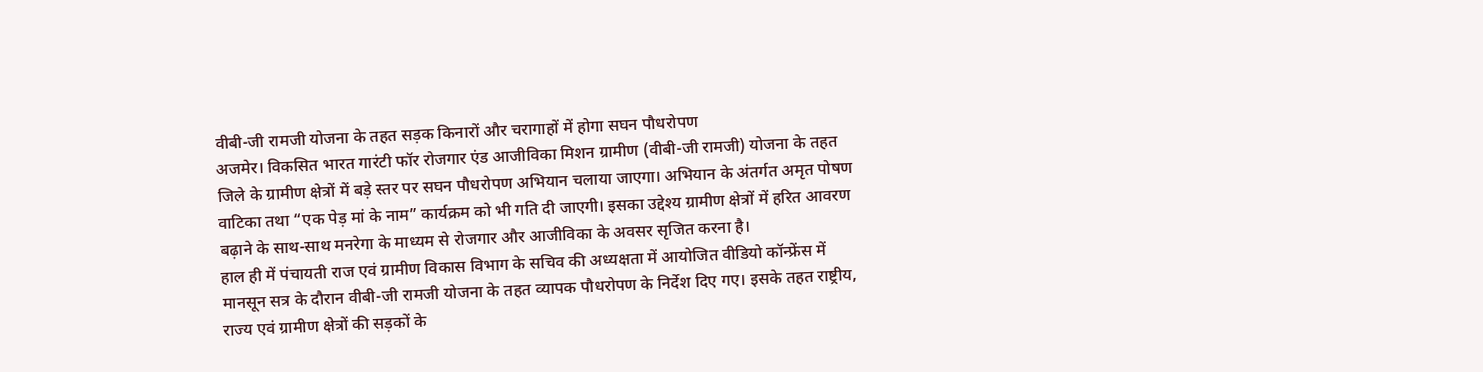वीबी-जी रामजी योजना के तहत सड़क किनारों और चरागाहों में होगा सघन पौधरोपण
अजमेर। विकसित भारत गारंटी फॉर रोजगार एंड आजीविका मिशन ग्रामीण (वीबी-जी रामजी) योजना के तहत जिले के ग्रामीण क्षेत्रों में बड़े स्तर पर सघन पौधरोपण अभियान चलाया जाएगा। अभियान के अंतर्गत अमृत पोषण वाटिका तथा “एक पेड़ मां के नाम” कार्यक्रम को भी गति दी जाएगी। इसका उद्देश्य ग्रामीण क्षेत्रों में हरित आवरण बढ़ाने के साथ-साथ मनरेगा के माध्यम से रोजगार और आजीविका के अवसर सृजित करना है।
हाल ही में पंचायती राज एवं ग्रामीण विकास विभाग के सचिव की अध्यक्षता में आयोजित वीडियो कॉन्फ्रेंस में मानसून सत्र के दौरान वीबी-जी रामजी योजना के तहत व्यापक पौधरोपण के निर्देश दिए गए। इसके तहत राष्ट्रीय, राज्य एवं ग्रामीण क्षेत्रों की सड़कों के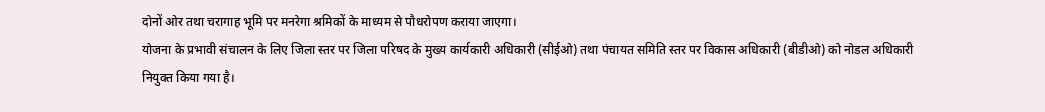दोनों ओर तथा चरागाह भूमि पर मनरेगा श्रमिकों के माध्यम से पौधरोपण कराया जाएगा।
योजना के प्रभावी संचालन के लिए जिला स्तर पर जिला परिषद के मुख्य कार्यकारी अधिकारी (सीईओ) तथा पंचायत समिति स्तर पर विकास अधिकारी (बीडीओ) को नोडल अधिकारी नियुक्त किया गया है।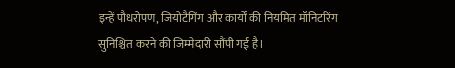इन्हें पौधरोपण, जियोटैगिंग और कार्यों की नियमित मॉनिटरिंग सुनिश्चित करने की जिम्मेदारी सौंपी गई है।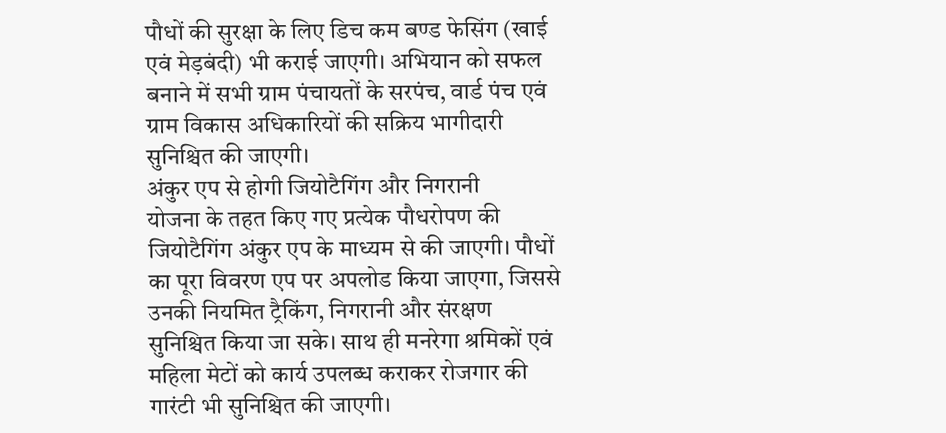पौधों की सुरक्षा के लिए डिच कम बण्ड फेसिंग (खाई एवं मेड़बंदी) भी कराई जाएगी। अभियान को सफल बनाने में सभी ग्राम पंचायतों के सरपंच, वार्ड पंच एवं ग्राम विकास अधिकारियों की सक्रिय भागीदारी सुनिश्चित की जाएगी।
अंकुर एप से होगी जियोटैगिंग और निगरानी
योजना के तहत किए गए प्रत्येक पौधरोपण की जियोटैगिंग अंकुर एप के माध्यम से की जाएगी। पौधों का पूरा विवरण एप पर अपलोड किया जाएगा, जिससे उनकी नियमित ट्रैकिंग, निगरानी और संरक्षण सुनिश्चित किया जा सके। साथ ही मनरेगा श्रमिकों एवं महिला मेटों को कार्य उपलब्ध कराकर रोजगार की गारंटी भी सुनिश्चित की जाएगी।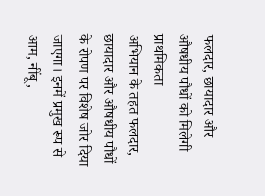फलदार, छायादार और औषधीय पौधों को मिलेगी प्राथमिकता
अभियान के तहत फलदार, छायादार और औषधीय पौधों के रोपण पर विशेष जोर दिया जाएगा। इनमें प्रमुख रूप से आम, नींबू,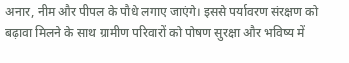अनार, नीम और पीपल के पौधे लगाए जाएंगे। इससे पर्यावरण संरक्षण को बढ़ावा मिलने के साथ ग्रामीण परिवारों को पोषण सुरक्षा और भविष्य में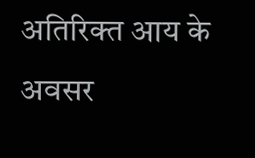अतिरिक्त आय के अवसर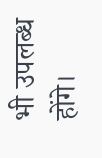भी उपलब्ध होंगे।